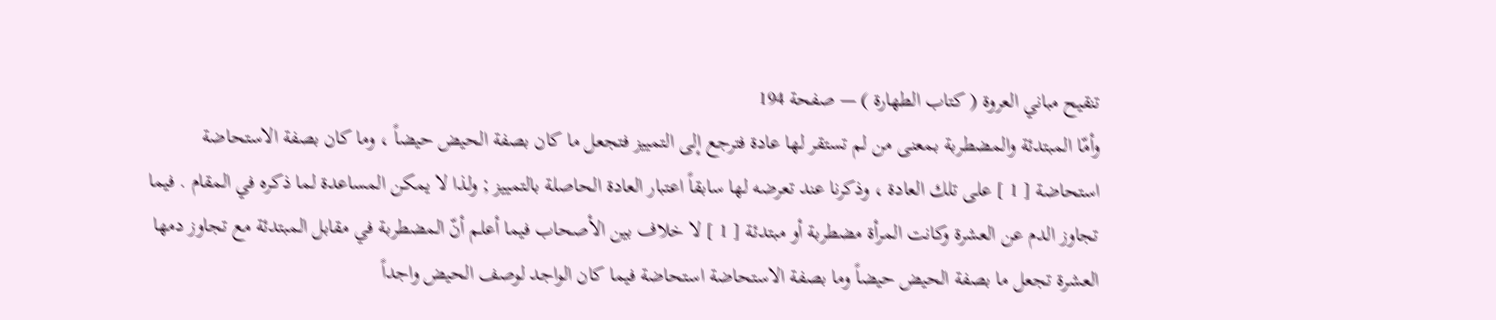تنقيح مباني العروة ( كتاب الطهارة ) — صفحة 194
وأمّا المبتدئة والمضطربة بمعنى من لم تستقر لها عادة فترجع إلى التمييز فتجعل ما كان بصفة الحيض حيضاً ، وما كان بصفة الاستحاضة استحاضة [ 1 ] على تلك العادة ، وذكرنا عند تعرضه لها سابقاً اعتبار العادة الحاصلة بالتمييز ; ولذا لا يمكن المساعدة لما ذكره في المقام . فيما تجاوز الدم عن العشرة وكانت المرأة مضطربة أو مبتدئة [ 1 ] لا خلاف بين الأصحاب فيما أعلم أنّ المضطربة في مقابل المبتدئة مع تجاوز دمها العشرة تجعل ما بصفة الحيض حيضاً وما بصفة الاستحاضة استحاضة فيما كان الواجد لوصف الحيض واجداً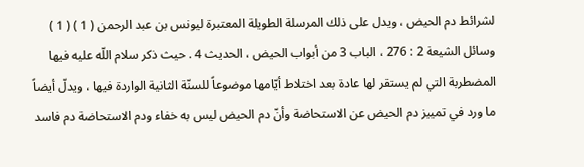لشرائط دم الحيض ، ويدل على ذلك المرسلة الطويلة المعتبرة ليونس بن عبد الرحمن ( 1 ) ( 1 ) وسائل الشيعة 2 : 276 ، الباب 3 من أبواب الحيض ، الحديث 4 . حيث ذكر سلام اللّه عليه فيها المضطربة التي لم يستقر لها عادة بعد اختلاط أيّامها موضوعاً للسنّة الثانية الواردة فيها ، ويدلّ أيضاً ما ورد في تمييز دم الحيض عن الاستحاضة وأنّ دم الحيض ليس به خفاء ودم الاستحاضة دم فاسد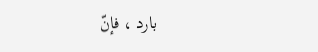بارد ، فإنّ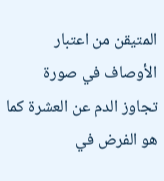المتيقن من اعتبار الأوصاف في صورة تجاوز الدم عن العشرة كما هو الفرض في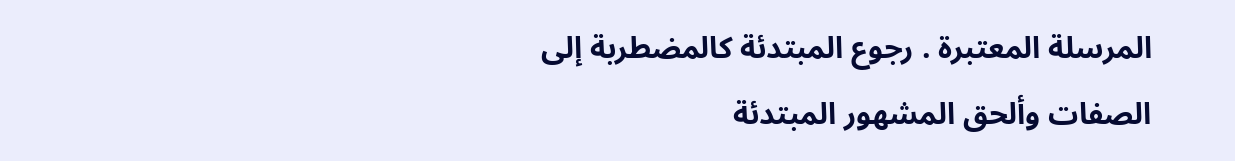المرسلة المعتبرة . رجوع المبتدئة كالمضطربة إلى الصفات وألحق المشهور المبتدئة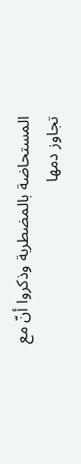المستحاضة بالمضطربة وذكروا أنّ مع تجاوز دمها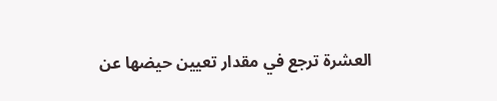العشرة ترجع في مقدار تعيين حيضها عن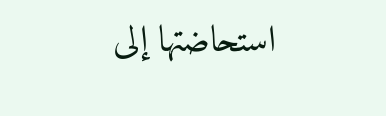استحاضتها إلى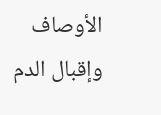الأوصاف وإقبال الدم